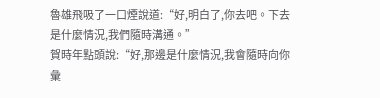魯雄飛吸了一口煙說道:“好,明白了,你去吧。下去是什麼情況,我們隨時溝通。”
賀時年點頭說:“好,那邊是什麼情況,我會隨時向你彙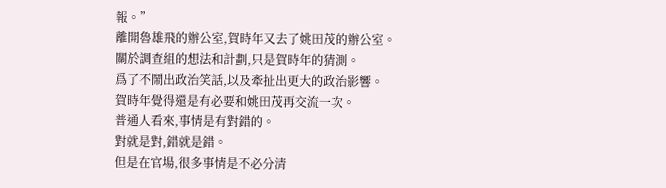報。”
離開魯雄飛的辦公室,賀時年又去了姚田茂的辦公室。
關於調查組的想法和計劃,只是賀時年的猜測。
爲了不鬧出政治笑話,以及牽扯出更大的政治影響。
賀時年覺得還是有必要和姚田茂再交流一次。
普通人看來,事情是有對錯的。
對就是對,錯就是錯。
但是在官場,很多事情是不必分清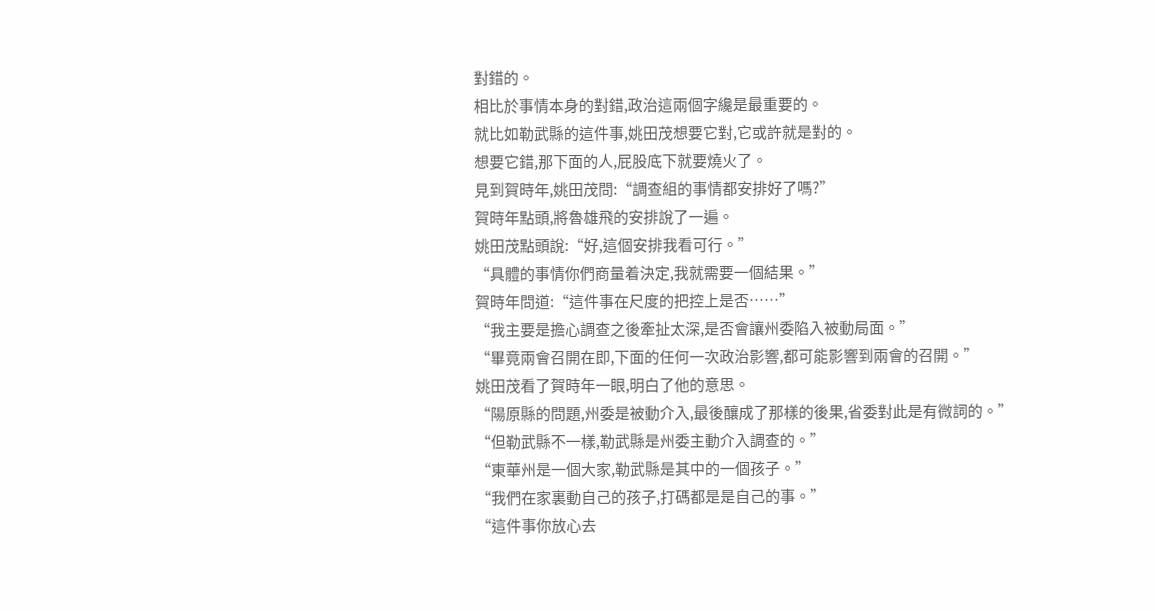對錯的。
相比於事情本身的對錯,政治這兩個字纔是最重要的。
就比如勒武縣的這件事,姚田茂想要它對,它或許就是對的。
想要它錯,那下面的人,屁股底下就要燒火了。
見到賀時年,姚田茂問:“調查組的事情都安排好了嗎?”
賀時年點頭,將魯雄飛的安排說了一遍。
姚田茂點頭說:“好,這個安排我看可行。”
“具體的事情你們商量着決定,我就需要一個結果。”
賀時年問道:“這件事在尺度的把控上是否……”
“我主要是擔心調查之後牽扯太深,是否會讓州委陷入被動局面。”
“畢竟兩會召開在即,下面的任何一次政治影響,都可能影響到兩會的召開。”
姚田茂看了賀時年一眼,明白了他的意思。
“陽原縣的問題,州委是被動介入,最後釀成了那樣的後果,省委對此是有微詞的。”
“但勒武縣不一樣,勒武縣是州委主動介入調查的。”
“東華州是一個大家,勒武縣是其中的一個孩子。”
“我們在家裏動自己的孩子,打碼都是是自己的事。”
“這件事你放心去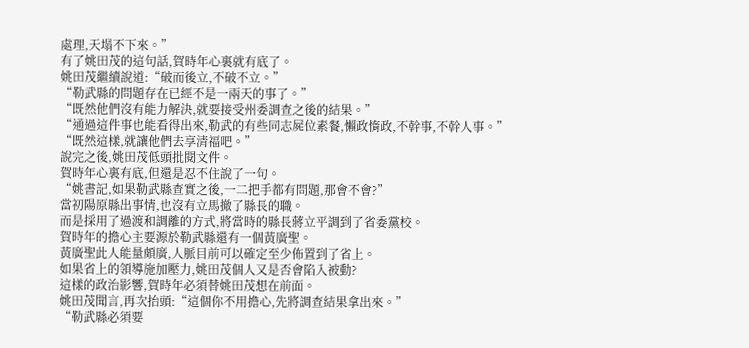處理,天塌不下來。”
有了姚田茂的這句話,賀時年心裏就有底了。
姚田茂繼續說道:“破而後立,不破不立。”
“勒武縣的問題存在已經不是一兩天的事了。”
“既然他們沒有能力解決,就要接受州委調查之後的結果。”
“通過這件事也能看得出來,勒武的有些同志屍位素餐,懶政惰政,不幹事,不幹人事。”
“既然這樣,就讓他們去享清福吧。”
說完之後,姚田茂低頭批閱文件。
賀時年心裏有底,但還是忍不住說了一句。
“姚書記,如果勒武縣查實之後,一二把手都有問題,那會不會?”
當初陽原縣出事情,也沒有立馬撤了縣長的職。
而是採用了過渡和調離的方式,將當時的縣長蔣立平調到了省委黨校。
賀時年的擔心主要源於勒武縣還有一個黃廣聖。
黃廣聖此人能量頗廣,人脈目前可以確定至少佈置到了省上。
如果省上的領導施加壓力,姚田茂個人又是否會陷入被動?
這樣的政治影響,賀時年必須替姚田茂想在前面。
姚田茂聞言,再次抬頭:“這個你不用擔心,先將調查結果拿出來。”
“勒武縣必須要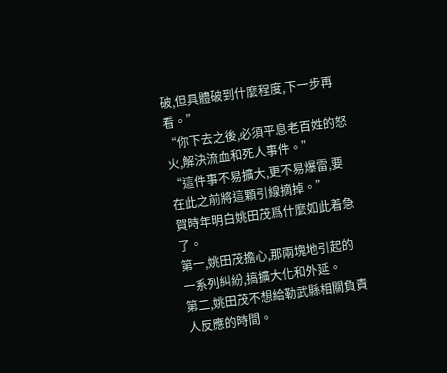破,但具體破到什麼程度,下一步再看。”
“你下去之後,必須平息老百姓的怒火,解決流血和死人事件。”
“這件事不易擴大,更不易爆雷,要在此之前將這顆引線摘掉。”
賀時年明白姚田茂爲什麼如此着急了。
第一,姚田茂擔心,那兩塊地引起的一系列糾紛,搞擴大化和外延。
第二,姚田茂不想給勒武縣相關負責人反應的時間。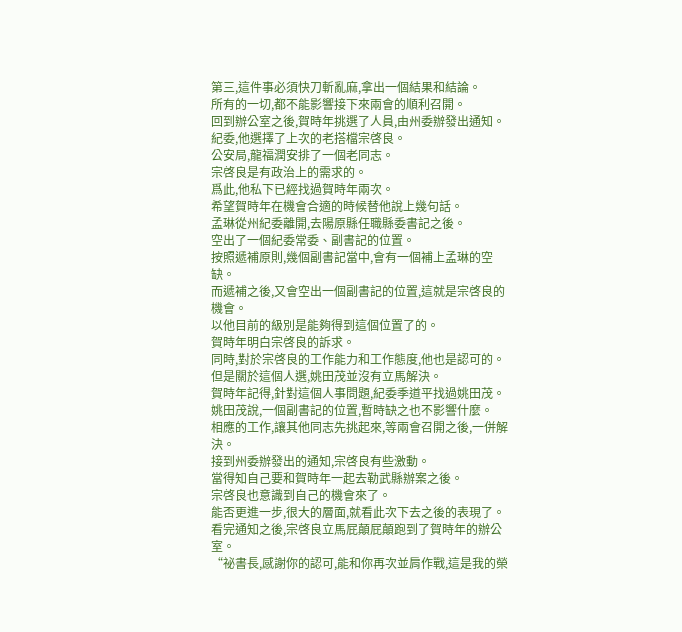第三,這件事必須快刀斬亂麻,拿出一個結果和結論。
所有的一切,都不能影響接下來兩會的順利召開。
回到辦公室之後,賀時年挑選了人員,由州委辦發出通知。
紀委,他選擇了上次的老搭檔宗啓良。
公安局,龍福潤安排了一個老同志。
宗啓良是有政治上的需求的。
爲此,他私下已經找過賀時年兩次。
希望賀時年在機會合適的時候替他說上幾句話。
孟琳從州紀委離開,去陽原縣任職縣委書記之後。
空出了一個紀委常委、副書記的位置。
按照遞補原則,幾個副書記當中,會有一個補上孟琳的空缺。
而遞補之後,又會空出一個副書記的位置,這就是宗啓良的機會。
以他目前的級別是能夠得到這個位置了的。
賀時年明白宗啓良的訴求。
同時,對於宗啓良的工作能力和工作態度,他也是認可的。
但是關於這個人選,姚田茂並沒有立馬解決。
賀時年記得,針對這個人事問題,紀委季道平找過姚田茂。
姚田茂說,一個副書記的位置,暫時缺之也不影響什麼。
相應的工作,讓其他同志先挑起來,等兩會召開之後,一併解決。
接到州委辦發出的通知,宗啓良有些激動。
當得知自己要和賀時年一起去勒武縣辦案之後。
宗啓良也意識到自己的機會來了。
能否更進一步,很大的層面,就看此次下去之後的表現了。
看完通知之後,宗啓良立馬屁顛屁顛跑到了賀時年的辦公室。
“祕書長,感謝你的認可,能和你再次並肩作戰,這是我的榮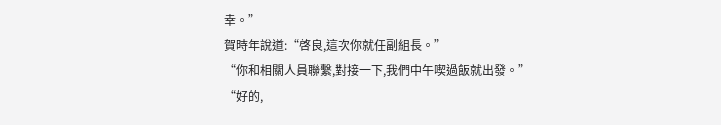幸。”
賀時年說道:“啓良,這次你就任副組長。”
“你和相關人員聯繫,對接一下,我們中午喫過飯就出發。”
“好的,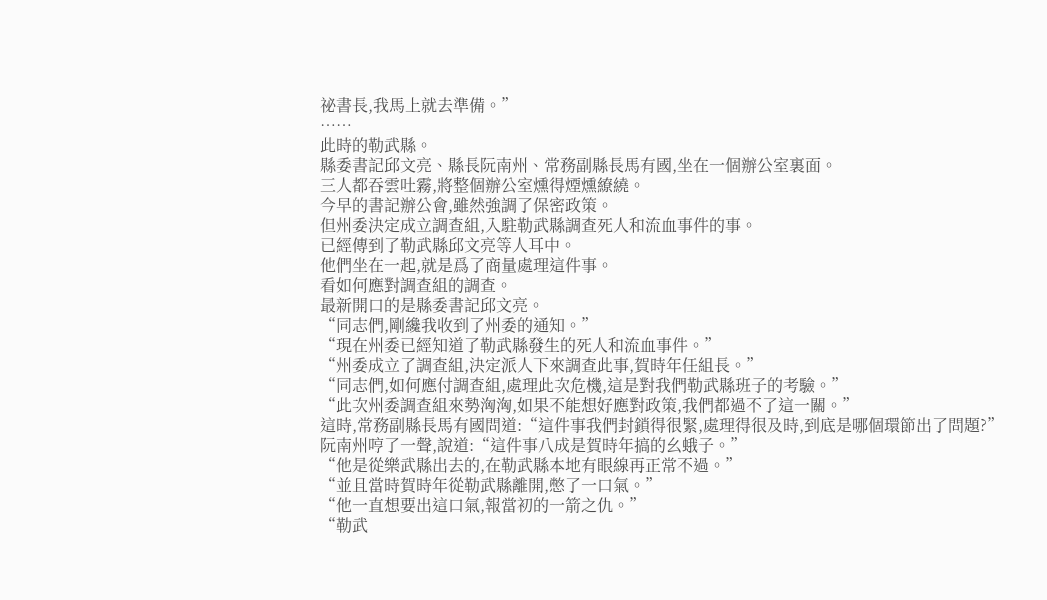祕書長,我馬上就去準備。”
……
此時的勒武縣。
縣委書記邱文亮、縣長阮南州、常務副縣長馬有國,坐在一個辦公室裏面。
三人都吞雲吐霧,將整個辦公室燻得煙燻繚繞。
今早的書記辦公會,雖然強調了保密政策。
但州委決定成立調查組,入駐勒武縣調查死人和流血事件的事。
已經傳到了勒武縣邱文亮等人耳中。
他們坐在一起,就是爲了商量處理這件事。
看如何應對調查組的調查。
最新開口的是縣委書記邱文亮。
“同志們,剛纔我收到了州委的通知。”
“現在州委已經知道了勒武縣發生的死人和流血事件。”
“州委成立了調查組,決定派人下來調查此事,賀時年任組長。”
“同志們,如何應付調查組,處理此次危機,這是對我們勒武縣班子的考驗。”
“此次州委調查組來勢洶洶,如果不能想好應對政策,我們都過不了這一關。”
這時,常務副縣長馬有國問道:“這件事我們封鎖得很緊,處理得很及時,到底是哪個環節出了問題?”
阮南州哼了一聲,說道:“這件事八成是賀時年搞的幺蛾子。”
“他是從樂武縣出去的,在勒武縣本地有眼線再正常不過。”
“並且當時賀時年從勒武縣離開,憋了一口氣。”
“他一直想要出這口氣,報當初的一箭之仇。”
“勒武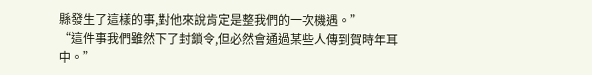縣發生了這樣的事,對他來說肯定是整我們的一次機遇。”
“這件事我們雖然下了封鎖令,但必然會通過某些人傳到賀時年耳中。”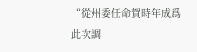“從州委任命賀時年成爲此次調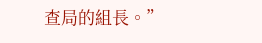查局的組長。”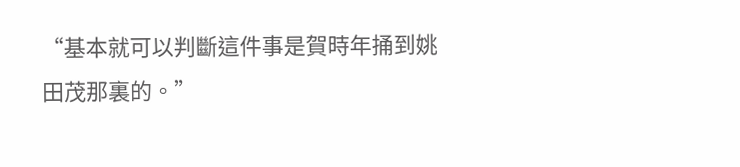“基本就可以判斷這件事是賀時年捅到姚田茂那裏的。”